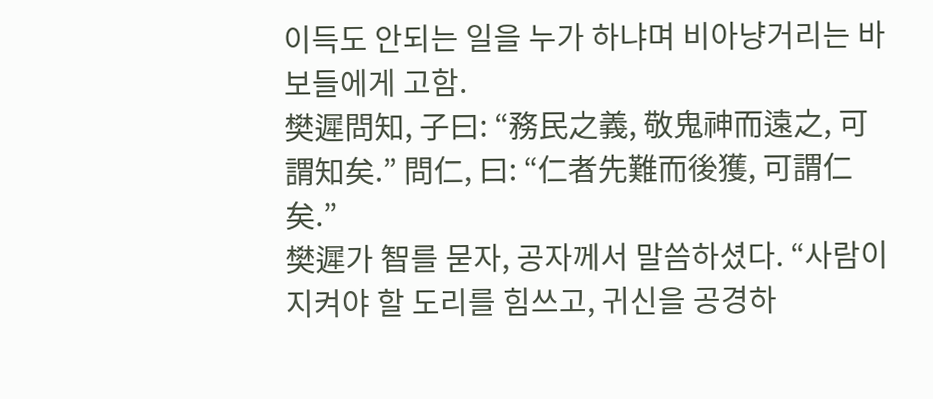이득도 안되는 일을 누가 하냐며 비아냥거리는 바보들에게 고함.
樊遲問知, 子曰: “務民之義, 敬鬼神而遠之, 可謂知矣.” 問仁, 曰: “仁者先難而後獲, 可謂仁矣.”
樊遲가 智를 묻자, 공자께서 말씀하셨다. “사람이 지켜야 할 도리를 힘쓰고, 귀신을 공경하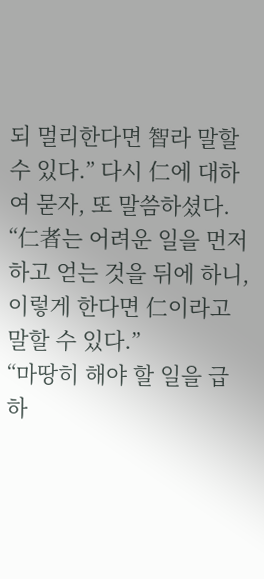되 멀리한다면 智라 말할 수 있다.” 다시 仁에 대하여 묻자, 또 말씀하셨다. “仁者는 어려운 일을 먼저 하고 얻는 것을 뒤에 하니, 이렇게 한다면 仁이라고 말할 수 있다.”
“마땅히 해야 할 일을 급하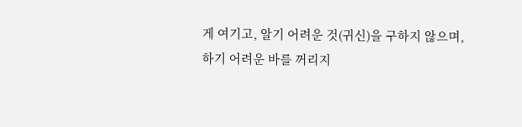게 여기고, 알기 어려운 것(귀신)을 구하지 않으며, 하기 어려운 바를 꺼리지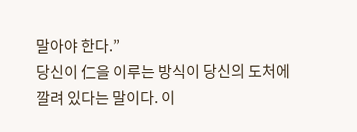말아야 한다.”
당신이 仁을 이루는 방식이 당신의 도처에 깔려 있다는 말이다. 이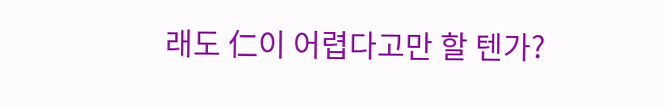래도 仁이 어렵다고만 할 텐가?